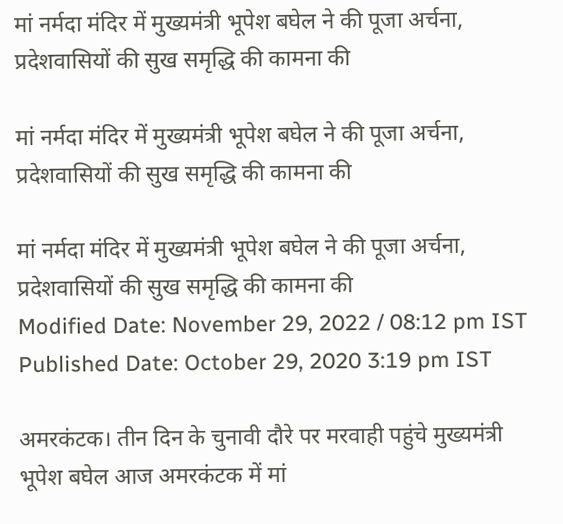मां नर्मदा मंदिर में मुख्यमंत्री भूपेश बघेल ने की पूजा अर्चना, प्रदेशवासियों की सुख समृद्धि की कामना की

मां नर्मदा मंदिर में मुख्यमंत्री भूपेश बघेल ने की पूजा अर्चना, प्रदेशवासियों की सुख समृद्धि की कामना की

मां नर्मदा मंदिर में मुख्यमंत्री भूपेश बघेल ने की पूजा अर्चना, प्रदेशवासियों की सुख समृद्धि की कामना की
Modified Date: November 29, 2022 / 08:12 pm IST
Published Date: October 29, 2020 3:19 pm IST

अमरकंटक। तीन दिन के चुनावी दौरे पर मरवाही पहुंचे मुख्यमंत्री भूपेश बघेल आज अमरकंटक में मां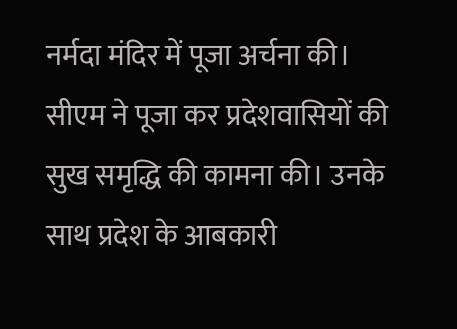नर्मदा मंदिर में पूजा अर्चना की। सीएम ने पूजा कर प्रदेशवासियों की सुख समृद्धि की कामना की। उनके साथ प्रदेश के आबकारी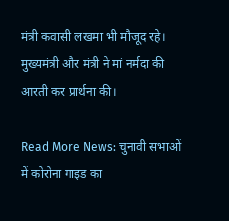मंत्री कवासी लखमा भी मौजूद रहे। मुख्यमंत्री और मंत्री ने मां नर्मदा की आरती कर प्रार्थना की।

Read More News: चुनावी सभाओं में कोरोना गाइड का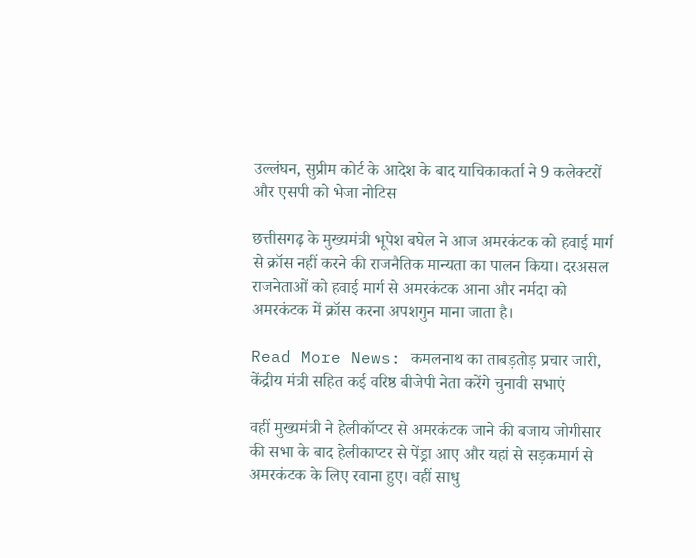उल्लंघन, सुप्रीम कोर्ट के आदेश के बाद याचिकाकर्ता ने 9 कलेक्टरों और एसपी को भेजा नोटिस

छत्तीसगढ़ के मुख्यमंत्री भूपेश बघेल ने आज अमरकंटक को हवाई मार्ग से क्रॉस नहीं करने की राजनैतिक मान्यता का पालन किया। दरअसल राजनेताओं को हवाई मार्ग से अमरकंटक आना और नर्मदा को अमरकंटक में क्रॉस करना अपशगुन माना जाता है।

Read More News: कमलनाथ का ताबड़तोड़ प्रचार जारी, केंद्रीय मंत्री सहित कई वरिष्ठ बीजेपी नेता करेंगे चुनावी सभाएं

वहीं मुख्यमंत्री ने हेलीकॉप्टर से अमरकंटक जाने की बजाय जोगीसार की सभा के बाद हेलीकाप्टर से पेंड्रा आए और यहां से सड़कमार्ग से अमरकंटक के लिए रवाना हुए। वहीं साधु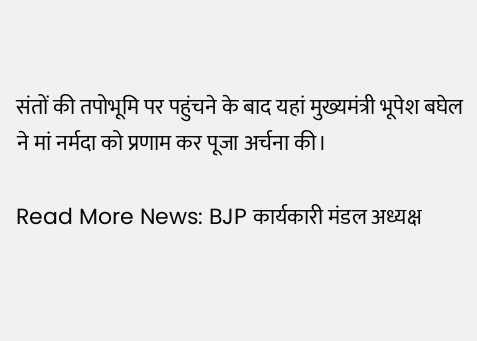संतों की तपोभूमि पर पहुंचने के बाद यहां मुख्यमंत्री भूपेश बघेल ने मां नर्मदा को प्रणाम कर पूजा अर्चना की।

Read More News: BJP कार्यकारी मंडल अध्यक्ष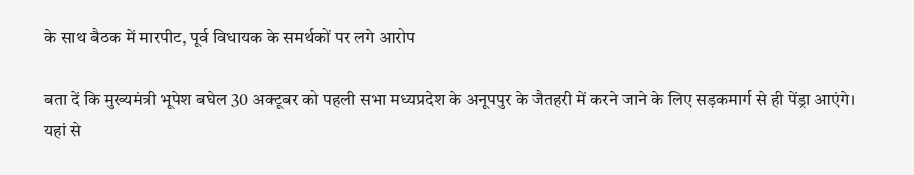के साथ बैठक में मारपीट, पूर्व विधायक के समर्थकों पर लगे आरोप

बता दें कि मुख्यमंत्री भूपेश बघेल 30 अक्टूबर को पहली सभा मध्यप्रदेश के अनूपपुर के जैतहरी में करने जाने के लिए सड़कमार्ग से ही पेंड्रा आएंगे। यहां से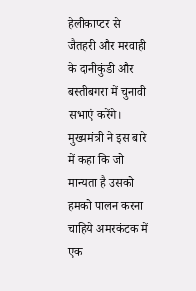हेलीकाप्टर से जैतहरी और मरवाही के दानीकुंडी और बस्तीबगरा में चुनावी सभाएं करेंगे। मुख्यमंत्री ने इस बारे में कहा कि जो मान्यता है उसको हमको पालन करना चाहिये अमरकंटक में एक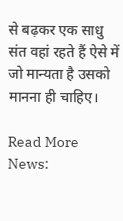से बढ़कर एक साधु संत वहां रहते हैं ऐसे में जो मान्यता है उसको मानना ही चाहिए।

Read More News: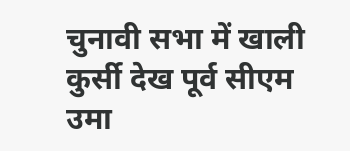चुनावी सभा में खाली कुर्सी देख पूर्व सीएम उमा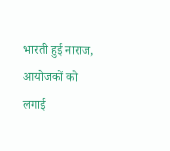भारती हुई नाराज, आयोजकों को लगाई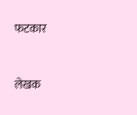फटकार


लेखक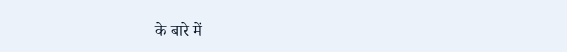के बारे में